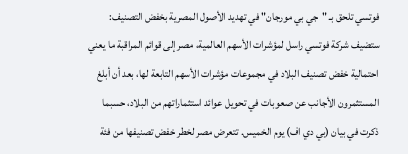فوتسي تلحق بـ "جي بي مورجان" في تهديد الأصول المصرية بخفض التصنيف: ستضيف شركة فوتسي راسل لمؤشرات الأسهم العالمية، مصر إلى قوائم المراقبة ما يعني احتمالية خفض تصنيف البلاد في مجموعات مؤشرات الأسهم التابعة لها، بعد أن أبلغ المستثمرون الأجانب عن صعوبات في تحويل عوائد استثماراتهم من البلاد، حسبما ذكرت في بيان (بي دي اف) يوم الخميس. تتعرض مصر لخطر خفض تصنيفها من فئة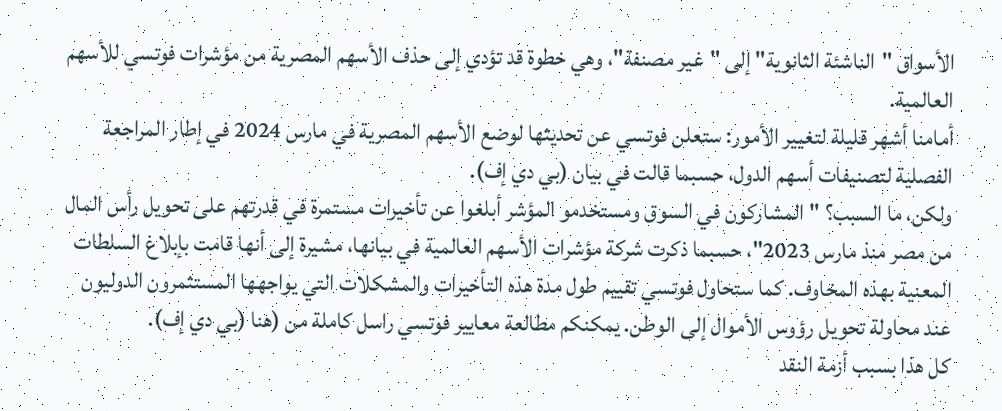الأسواق "الناشئة الثانوية" إلى "غير مصنفة"، وهي خطوة قد تؤدي إلى حذف الأسهم المصرية من مؤشرات فوتسي للأسهم العالمية.
أمامنا أشهر قليلة لتغيير الأمور: ستعلن فوتسي عن تحديثها لوضع الأسهم المصرية في مارس 2024 في إطار المراجعة الفصلية لتصنيفات أسهم الدول، حسبما قالت في بيان (بي دي إف).
ولكن، ما السبب؟ "المشاركون في السوق ومستخدمو المؤشر أبلغوا عن تأخيرات مستمرة في قدرتهم على تحويل رأس المال من مصر منذ مارس 2023"، حسبما ذكرت شركة مؤشرات الأسهم العالمية في بيانها، مشيرة إلى أنها قامت بإبلاغ السلطات المعنية بهذه المخاوف. كما ستحاول فوتسي تقييم طول مدة هذه التأخيرات والمشكلات التي يواجهها المستثمرون الدوليون عند محاولة تحويل رؤوس الأموال إلى الوطن. يمكنكم مطالعة معايير فوتسي راسل كاملة من (هنا (بي دي إف).
كل هذا بسبب أزمة النقد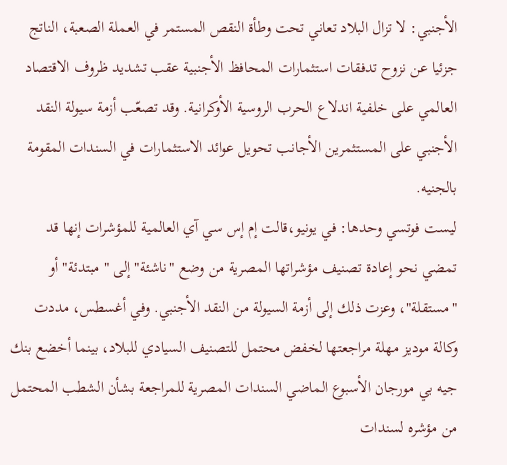الأجنبي: لا تزال البلاد تعاني تحت وطأة النقص المستمر في العملة الصعبة، الناتج جزئيا عن نزوح تدفقات استثمارات المحافظ الأجنبية عقب تشديد ظروف الاقتصاد العالمي على خلفية اندلاع الحرب الروسية الأوكرانية. وقد تصعّب أزمة سيولة النقد الأجنبي على المستثمرين الأجانب تحويل عوائد الاستثمارات في السندات المقومة بالجنيه.
ليست فوتسي وحدها: في يونيو،قالت إم إس سي آي العالمية للمؤشرات إنها قد تمضي نحو إعادة تصنيف مؤشراتها المصرية من وضع "ناشئة" إلى "مبتدئة" أو "مستقلة"، وعزت ذلك إلى أزمة السيولة من النقد الأجنبي. وفي أغسطس، مددت وكالة موديز مهلة مراجعتها لخفض محتمل للتصنيف السيادي للبلاد، بينما أخضع بنك جيه بي مورجان الأسبوع الماضي السندات المصرية للمراجعة بشأن الشطب المحتمل من مؤشره لسندات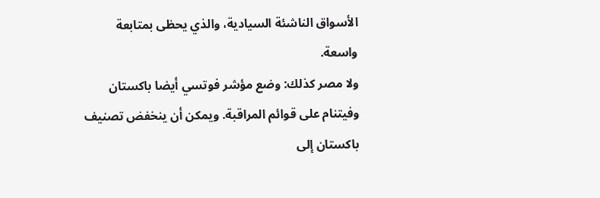الأسواق الناشئة السيادية، والذي يحظى بمتابعة واسعة.
ولا مصر كذلك: وضع مؤشر فوتسي أيضا باكستان وفيتنام على قوائم المراقبة. ويمكن أن ينخفض تصنيف باكستان إلى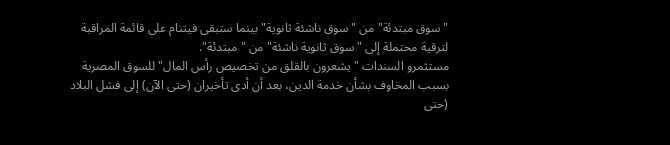"سوق مبتدئة" من "سوق ناشئة ثانوية" بينما ستبقى فيتنام على قائمة المراقبة لترقية محتملة إلى "سوق ثانوية ناشئة" من "مبتدئة".
مستثمرو السندات "يشعرون بالقلق من تخصيص رأس المال" للسوق المصرية بسبب المخاوف بشأن خدمة الدين، بعد أن أدى تأخيران (حتى الآن) إلى فشل البلاد (حتى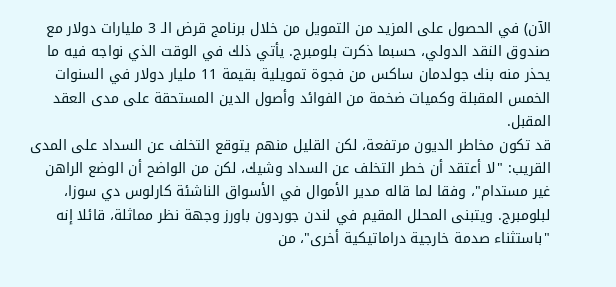الآن) في الحصول على المزيد من التمويل من خلال برنامج قرض الـ 3 مليارات دولار مع صندوق النقد الدولي، حسبما ذكرت بلومبرج. يأتي ذلك في الوقت الذي نواجه فيه ما يحذر منه بنك جولدمان ساكس من فجوة تمويلية بقيمة 11 مليار دولار في السنوات الخمس المقبلة وكميات ضخمة من الفوائد وأصول الدين المستحقة على مدى العقد المقبل.
قد تكون مخاطر الديون مرتفعة، لكن القليل منهم يتوقع التخلف عن السداد على المدى القريب: "لا أعتقد أن خطر التخلف عن السداد وشيك، لكن من الواضح أن الوضع الراهن غير مستدام"، وفقا لما قاله مدير الأموال في الأسواق الناشئة كارلوس دي سوزا، لبلومبرج. ويتبنى المحلل المقيم في لندن جوردون باورز وجهة نظر مماثلة، قائلا إنه "باستثناء صدمة خارجية دراماتيكية أخرى"، من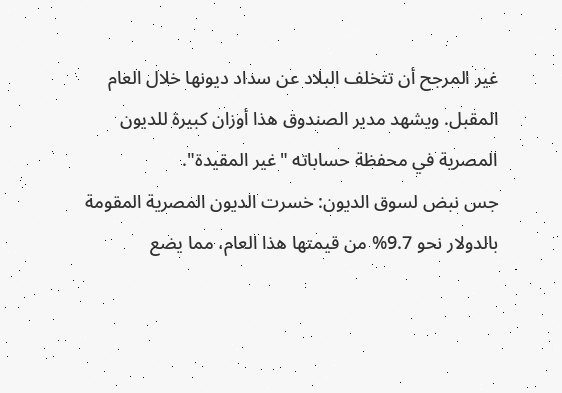غير المرجح أن تتخلف البلاد عن سداد ديونها خلال العام المقبل. ويشهد مدير الصندوق هذا أوزان كبيرة للديون المصرية في محفظة حساباته "غير المقيدة".
جس نبض لسوق الديون: خسرت الديون المصرية المقومة بالدولار نحو 9.7% من قيمتها هذا العام، مما يضع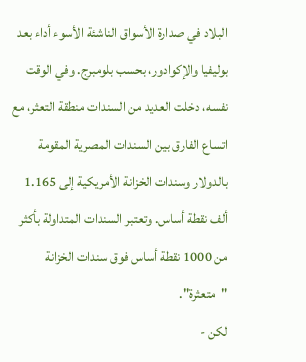البلاد في صدارة الأسواق الناشئة الأسوء أداء بعد بوليفيا والإكوادور، بحسب بلومبرج. وفي الوقت نفسه، دخلت العديد من السندات منطقة التعثر، مع اتساع الفارق بين السندات المصرية المقومة بالدولار وسندات الخزانة الأمريكية إلى 1.165 ألف نقطة أساس. وتعتبر السندات المتداولة بأكثر من 1000 نقطة أساس فوق سندات الخزانة "متعثرة".
لكن -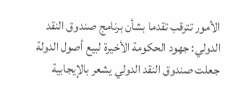الأمور تترقب تقدما بشأن برنامج صندوق النقد الدولي: جهود الحكومة الأخيرة لبيع أصول الدولة جعلت صندوق النقد الدولي يشعر بالإيجابية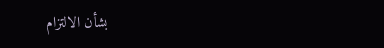بشأن الالتزام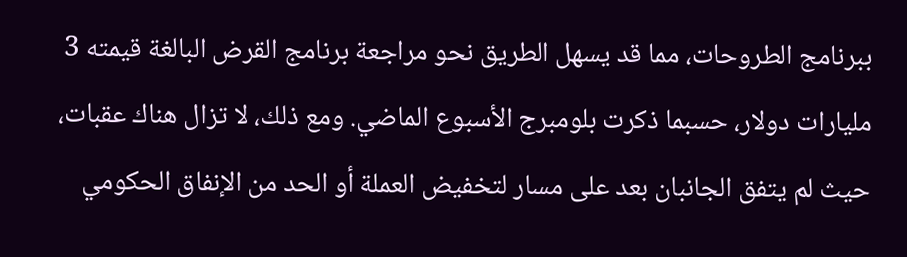ببرنامج الطروحات، مما قد يسهل الطريق نحو مراجعة برنامج القرض البالغة قيمته 3 مليارات دولار، حسبما ذكرت بلومبرج الأسبوع الماضي. ومع ذلك، لا تزال هناك عقبات، حيث لم يتفق الجانبان بعد على مسار لتخفيض العملة أو الحد من الإنفاق الحكومي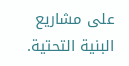على مشاريع البنية التحتية.